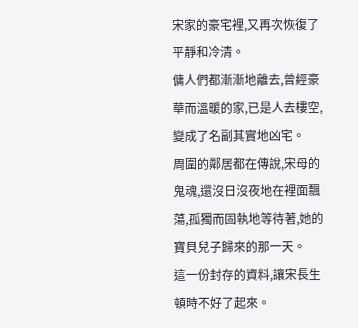宋家的豪宅裡,又再次恢復了平靜和冷清。
傭人們都漸漸地離去,曾經豪華而溫暖的家,已是人去樓空,變成了名副其實地凶宅。
周圍的鄰居都在傳說,宋母的鬼魂,還沒日沒夜地在裡面飄蕩,孤獨而固執地等待著,她的寶貝兒子歸來的那一天。
這一份封存的資料,讓宋長生頓時不好了起來。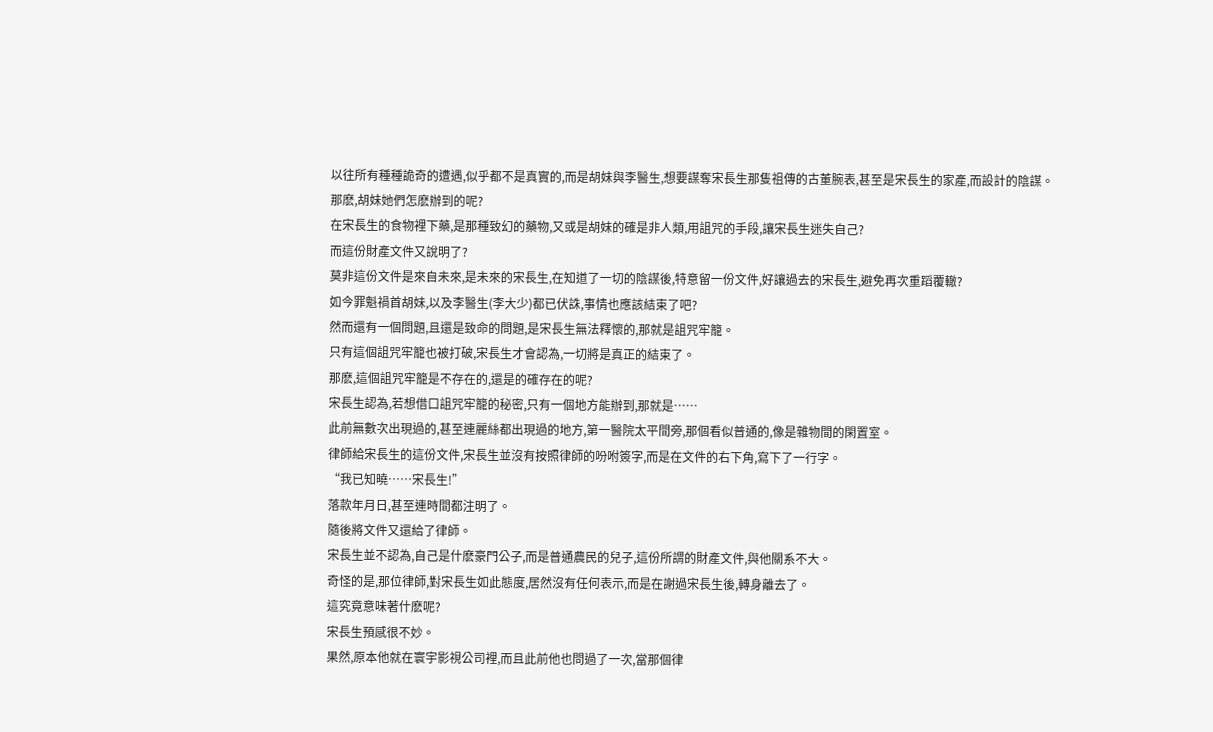以往所有種種詭奇的遭遇,似乎都不是真實的,而是胡妹與李醫生,想要謀奪宋長生那隻祖傳的古董腕表,甚至是宋長生的家產,而設計的陰謀。
那麽,胡妹她們怎麽辦到的呢?
在宋長生的食物裡下藥,是那種致幻的藥物,又或是胡妹的確是非人類,用詛咒的手段,讓宋長生迷失自己?
而這份財產文件又說明了?
莫非這份文件是來自未來,是未來的宋長生,在知道了一切的陰謀後,特意留一份文件,好讓過去的宋長生,避免再次重蹈覆轍?
如今罪魁禍首胡妹,以及李醫生(李大少)都已伏誅,事情也應該結束了吧?
然而還有一個問題,且還是致命的問題,是宋長生無法釋懷的,那就是詛咒牢籠。
只有這個詛咒牢籠也被打破,宋長生才會認為,一切將是真正的結束了。
那麽,這個詛咒牢籠是不存在的,還是的確存在的呢?
宋長生認為,若想借口詛咒牢籠的秘密,只有一個地方能辦到,那就是……
此前無數次出現過的,甚至連麗絲都出現過的地方,第一醫院太平間旁,那個看似普通的,像是雜物間的閑置室。
律師給宋長生的這份文件,宋長生並沒有按照律師的吩咐簽字,而是在文件的右下角,寫下了一行字。
“我已知曉……宋長生!”
落款年月日,甚至連時間都注明了。
隨後將文件又還給了律師。
宋長生並不認為,自己是什麽豪門公子,而是普通農民的兒子,這份所謂的財產文件,與他關系不大。
奇怪的是,那位律師,對宋長生如此態度,居然沒有任何表示,而是在謝過宋長生後,轉身離去了。
這究竟意味著什麽呢?
宋長生預感很不妙。
果然,原本他就在寰宇影視公司裡,而且此前他也問過了一次,當那個律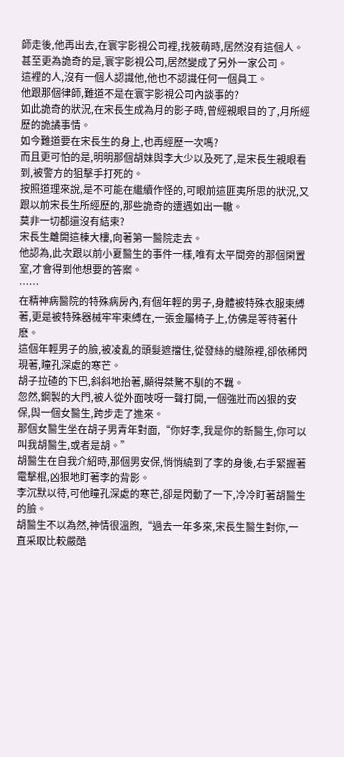師走後,他再出去,在寰宇影視公司裡,找筱萌時,居然沒有這個人。
甚至更為詭奇的是,寰宇影視公司,居然變成了另外一家公司。
這裡的人,沒有一個人認識他,他也不認識任何一個員工。
他跟那個律師,難道不是在寰宇影視公司內談事的?
如此詭奇的狀況,在宋長生成為月的影子時,曾經親眼目的了,月所經歷的詭譎事情。
如今難道要在宋長生的身上,也再經歷一次嗎?
而且更可怕的是,明明那個胡妹與李大少以及死了,是宋長生親眼看到,被警方的狙擊手打死的。
按照道理來說,是不可能在繼續作怪的,可眼前這匪夷所思的狀況,又跟以前宋長生所經歷的,那些詭奇的遭遇如出一轍。
莫非一切都還沒有結束?
宋長生離開這棟大樓,向著第一醫院走去。
他認為,此次跟以前小夏醫生的事件一樣,唯有太平間旁的那個閑置室,才會得到他想要的答案。
……
在精神病醫院的特殊病房內,有個年輕的男子,身體被特殊衣服束縛著,更是被特殊器械牢牢束縛在,一張金屬椅子上,仿佛是等待著什麽。
這個年輕男子的臉,被凌亂的頭髮遮擋住,從發絲的縫隙裡,卻依稀閃現著,瞳孔深處的寒芒。
胡子拉碴的下巴,斜斜地抬著,顯得桀驁不馴的不羈。
忽然,鋼製的大門,被人從外面吱呀一聲打開,一個強壯而凶狠的安保,與一個女醫生,跨步走了進來。
那個女醫生坐在胡子男青年對面,“你好李,我是你的新醫生,你可以叫我胡醫生,或者是胡。”
胡醫生在自我介紹時,那個男安保,悄悄繞到了李的身後,右手緊握著電擊棍,凶狠地盯著李的背影。
李沉默以待,可他瞳孔深處的寒芒,卻是閃動了一下,冷冷盯著胡醫生的臉。
胡醫生不以為然,神情很溫煦,“過去一年多來,宋長生醫生對你,一直采取比較嚴酷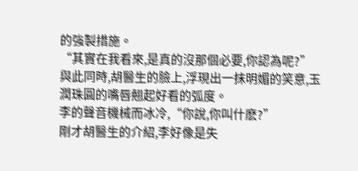的強製措施。
“其實在我看來,是真的沒那個必要,你認為呢?”
與此同時,胡醫生的臉上,浮現出一抹明媚的笑意,玉潤珠圓的嘴唇翹起好看的弧度。
李的聲音機械而冰冷,“你說,你叫什麽?”
剛才胡醫生的介紹,李好像是失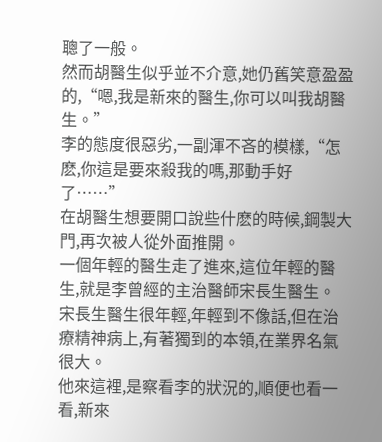聰了一般。
然而胡醫生似乎並不介意,她仍舊笑意盈盈的,“嗯,我是新來的醫生,你可以叫我胡醫生。”
李的態度很惡劣,一副渾不吝的模樣,“怎麽,你這是要來殺我的嗎,那動手好了……”
在胡醫生想要開口說些什麽的時候,鋼製大門,再次被人從外面推開。
一個年輕的醫生走了進來,這位年輕的醫生,就是李曾經的主治醫師宋長生醫生。
宋長生醫生很年輕,年輕到不像話,但在治療精神病上,有著獨到的本領,在業界名氣很大。
他來這裡,是察看李的狀況的,順便也看一看,新來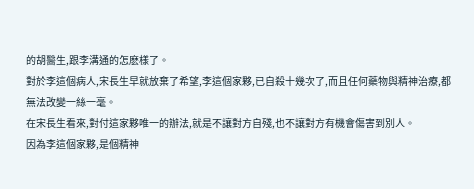的胡醫生,跟李溝通的怎麽樣了。
對於李這個病人,宋長生早就放棄了希望,李這個家夥,已自殺十幾次了,而且任何藥物與精神治療,都無法改變一絲一毫。
在宋長生看來,對付這家夥唯一的辦法,就是不讓對方自殘,也不讓對方有機會傷害到別人。
因為李這個家夥,是個精神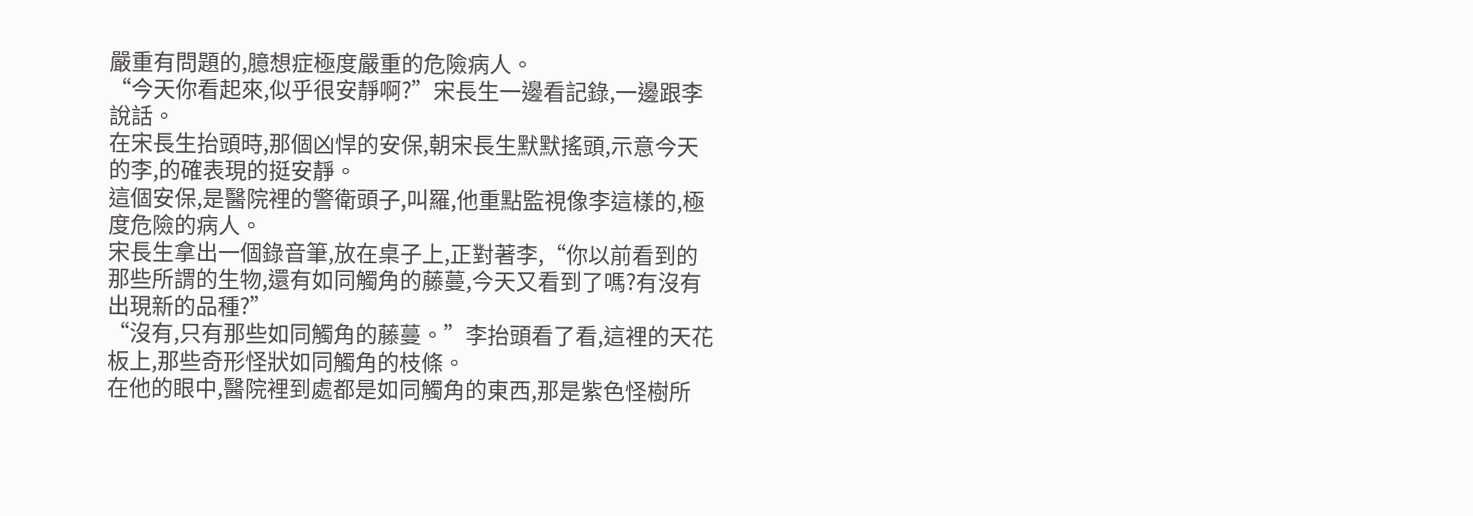嚴重有問題的,臆想症極度嚴重的危險病人。
“今天你看起來,似乎很安靜啊?”宋長生一邊看記錄,一邊跟李說話。
在宋長生抬頭時,那個凶悍的安保,朝宋長生默默搖頭,示意今天的李,的確表現的挺安靜。
這個安保,是醫院裡的警衛頭子,叫羅,他重點監視像李這樣的,極度危險的病人。
宋長生拿出一個錄音筆,放在桌子上,正對著李,“你以前看到的那些所謂的生物,還有如同觸角的藤蔓,今天又看到了嗎?有沒有出現新的品種?”
“沒有,只有那些如同觸角的藤蔓。”李抬頭看了看,這裡的天花板上,那些奇形怪狀如同觸角的枝條。
在他的眼中,醫院裡到處都是如同觸角的東西,那是紫色怪樹所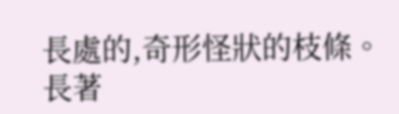長處的,奇形怪狀的枝條。
長著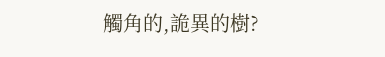觸角的,詭異的樹?